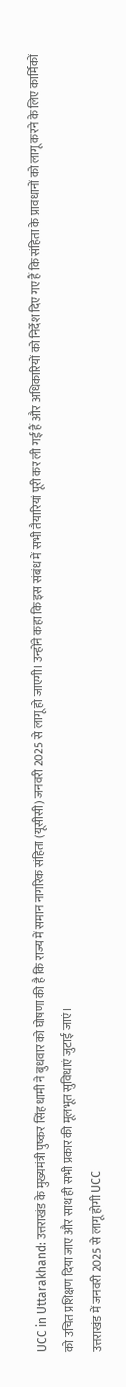UCC in Uttarakhand: उत्तराखंड के मुख्यमंत्री पुष्कर सिंह धामी ने बुधवार को घोषणा की है कि राज्य में समान नागरिक संहिता (यूसीसी) जनवरी 2025 से लागू हो जाएगी। उन्होंने कहा कि इस संबंध में सभी तैयारियां पूरी कर ली गई हैं और अधिकारियों को निर्देश दिए गए हैं कि संहिता के प्रावधानों को लागू करने के लिए कार्मिकों को उचित प्रशिक्षण दिया जाए और साथ ही सभी प्रकार की मूलभूत सुविधाएं जुटाई जाएं।
उत्तराखंड में जनवरी 2025 से लागू होगी UCC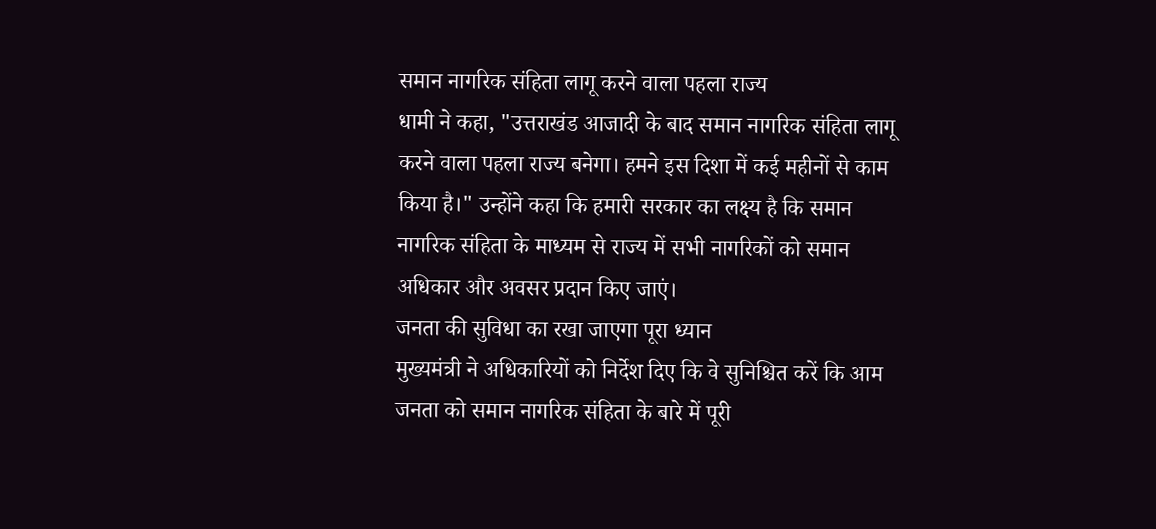समान नागरिक संहिता लागू करने वाला पहला राज्य
धामी ने कहा, "उत्तराखंड आजादी के बाद समान नागरिक संहिता लागू करने वाला पहला राज्य बनेगा। हमने इस दिशा में कई महीनों से काम किया है।" उन्होंने कहा कि हमारी सरकार का लक्ष्य है कि समान नागरिक संहिता के माध्यम से राज्य में सभी नागरिकों को समान अधिकार और अवसर प्रदान किए जाएं।
जनता की सुविधा का रखा जाएगा पूरा ध्यान
मुख्यमंत्री ने अधिकारियों को निर्देश दिए कि वे सुनिश्चित करें कि आम जनता को समान नागरिक संहिता के बारे में पूरी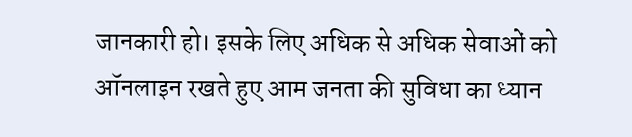जानकारी हो। इसके लिए अधिक से अधिक सेवाओं को ऑनलाइन रखते हुए आम जनता की सुविधा का ध्यान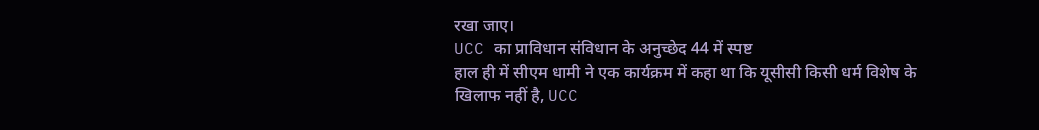रखा जाए।
UCC का प्राविधान संविधान के अनुच्छेद 44 में स्पष्ट
हाल ही में सीएम धामी ने एक कार्यक्रम में कहा था कि यूसीसी किसी धर्म विशेष के खिलाफ नहीं है, UCC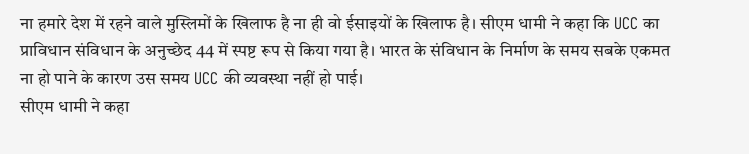ना हमारे देश में रहने वाले मुस्लिमों के खिलाफ है ना ही वो ईसाइयों के खिलाफ है। सीएम धामी ने कहा कि UCC का प्राविधान संविधान के अनुच्छेद 44 में स्पष्ट रूप से किया गया है। भारत के संविधान के निर्माण के समय सबके एकमत ना हो पाने के कारण उस समय UCC की व्यवस्था नहीं हो पाई।
सीएम धामी ने कहा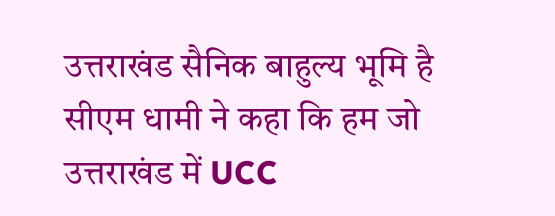उत्तराखंड सैनिक बाहुल्य भूमि है
सीएम धामी ने कहा कि हम जो उत्तराखंड में UCC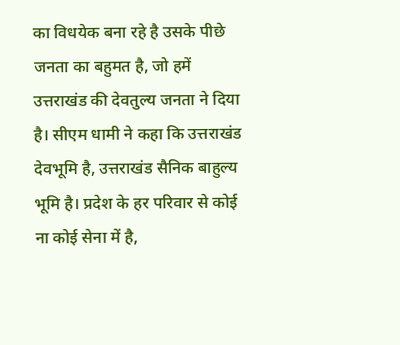का विधयेक बना रहे है उसके पीछे जनता का बहुमत है, जो हमें उत्तराखंड की देवतुल्य जनता ने दिया है। सीएम धामी ने कहा कि उत्तराखंड देवभूमि है, उत्तराखंड सैनिक बाहुल्य भूमि है। प्रदेश के हर परिवार से कोई ना कोई सेना में है,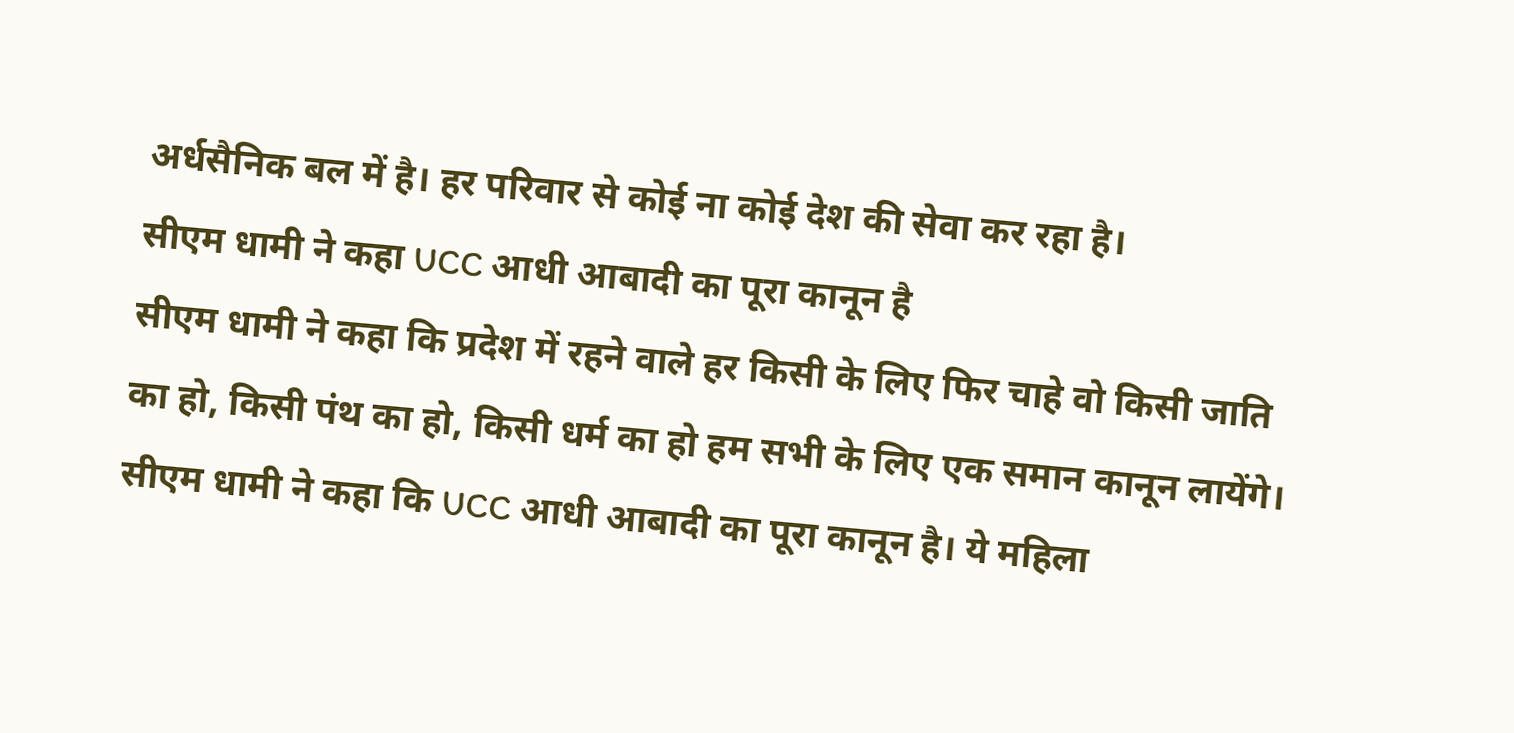अर्धसैनिक बल में है। हर परिवार से कोई ना कोई देश की सेवा कर रहा है।
सीएम धामी ने कहा UCC आधी आबादी का पूरा कानून है
सीएम धामी ने कहा कि प्रदेश में रहने वाले हर किसी के लिए फिर चाहे वो किसी जाति का हो, किसी पंथ का हो, किसी धर्म का हो हम सभी के लिए एक समान कानून लायेंगे। सीएम धामी ने कहा कि UCC आधी आबादी का पूरा कानून है। ये महिला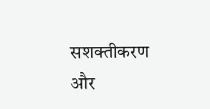सशक्तीकरण और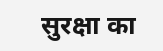सुरक्षा का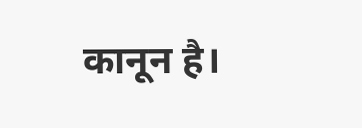कानून है।